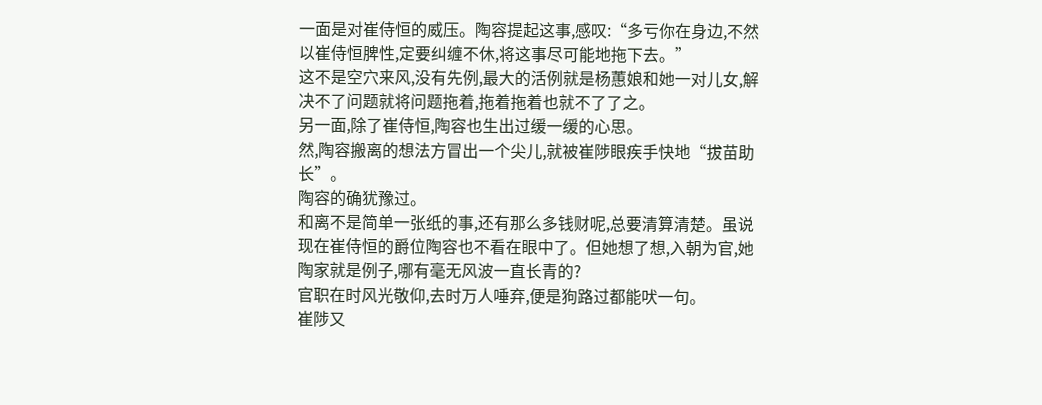一面是对崔侍恒的威压。陶容提起这事,感叹:“多亏你在身边,不然以崔侍恒脾性,定要纠缠不休,将这事尽可能地拖下去。”
这不是空穴来风,没有先例,最大的活例就是杨蕙娘和她一对儿女,解决不了问题就将问题拖着,拖着拖着也就不了了之。
另一面,除了崔侍恒,陶容也生出过缓一缓的心思。
然,陶容搬离的想法方冒出一个尖儿,就被崔陟眼疾手快地“拔苗助长”。
陶容的确犹豫过。
和离不是简单一张纸的事,还有那么多钱财呢,总要清算清楚。虽说现在崔侍恒的爵位陶容也不看在眼中了。但她想了想,入朝为官,她陶家就是例子,哪有毫无风波一直长青的?
官职在时风光敬仰,去时万人唾弃,便是狗路过都能吠一句。
崔陟又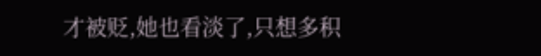才被贬,她也看淡了,只想多积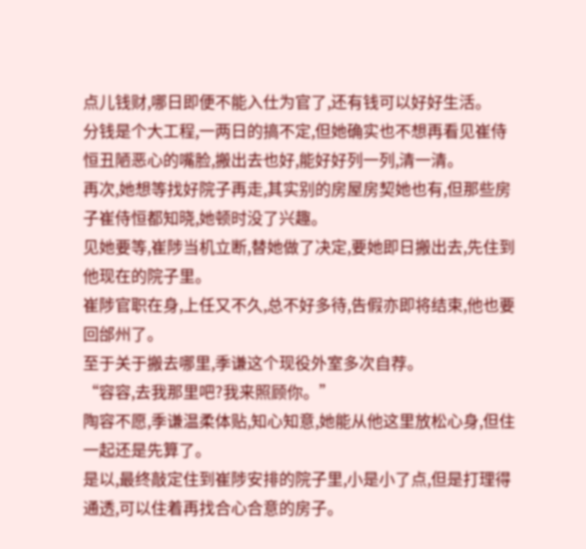点儿钱财,哪日即便不能入仕为官了,还有钱可以好好生活。
分钱是个大工程,一两日的搞不定,但她确实也不想再看见崔侍恒丑陋恶心的嘴脸,搬出去也好,能好好列一列,清一清。
再次,她想等找好院子再走,其实别的房屋房契她也有,但那些房子崔侍恒都知晓,她顿时没了兴趣。
见她要等,崔陟当机立断,替她做了决定,要她即日搬出去,先住到他现在的院子里。
崔陟官职在身,上任又不久,总不好多待,告假亦即将结束,他也要回邰州了。
至于关于搬去哪里,季谦这个现役外室多次自荐。
“容容,去我那里吧?我来照顾你。”
陶容不愿,季谦温柔体贴,知心知意,她能从他这里放松心身,但住一起还是先算了。
是以,最终敲定住到崔陟安排的院子里,小是小了点,但是打理得通透,可以住着再找合心合意的房子。